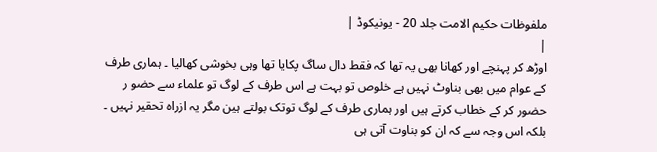ملفوظات حکیم الامت جلد 20 - یونیکوڈ |
|
اوڑھ کر پہنچے اور کھانا بھی یہ تھا کہ فقط دال ساگ پکایا تھا وہی بخوشی کھالیا ۔ ہماری طرف کے عوام میں بھی بناوٹ نہیں ہے خلوص تو بہت ہے اس طرف کے لوگ تو علماء سے حضو ر حضور کر کے خطاب کرتے ہیں اور ہماری طرف کے لوگ توتک بولتے ہین مگر یہ ازراہ تحقیر نہیں ۔ بلکہ اس وجہ سے کہ ان کو بناوت آتی ہی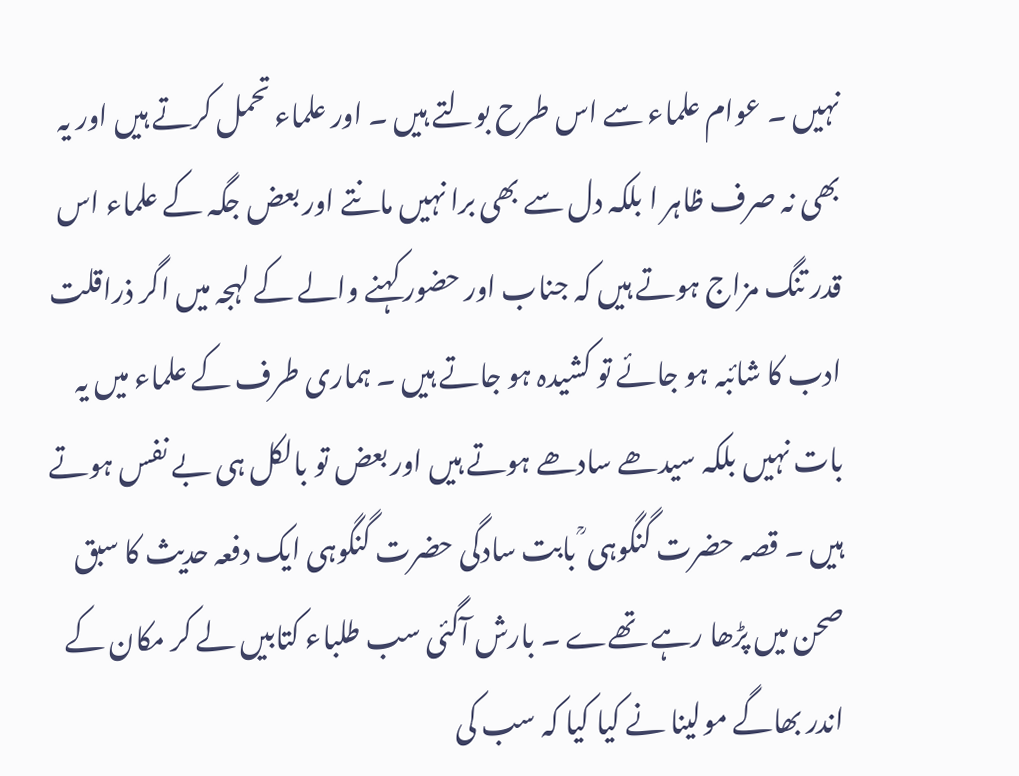نہیں ۔ عوام علماء سے اس طرح بولتے ہیں ۔ اور علماء تحمل کرتے ہیں اور یہ بھی نہ صرف ظاہر ا بلکہ دل سے بھی برا نہیں مانتے اور بعض جگہ کے علماء اس قدر تنگ مزاج ہوتے ہیں کہ جناب اور حضور کہنے والے کے لہجہ میں اگر ذراقلت ادب کا شائبہ ہو جائے تو کشیدہ ہو جاتے ہیں ۔ ہماری طرف کے علماء میں یہ بات نہیں بلکہ سیدھے سادھے ہوتے ہیں اور بعض تو بالکل ہی بے نفس ہوتے ہیں ۔ قصہ حضرت گنگوہی ؒ بابت سادگی حضرت گنگوہی ایک دفعہ حدیث کا سبق صحن میں پڑھا رہے تھےے ۔ بارش آگئی سب طلباء کتابیں لے کر مکان کے اندر بھاگے مولینا نے کیا کیا کہ سب کی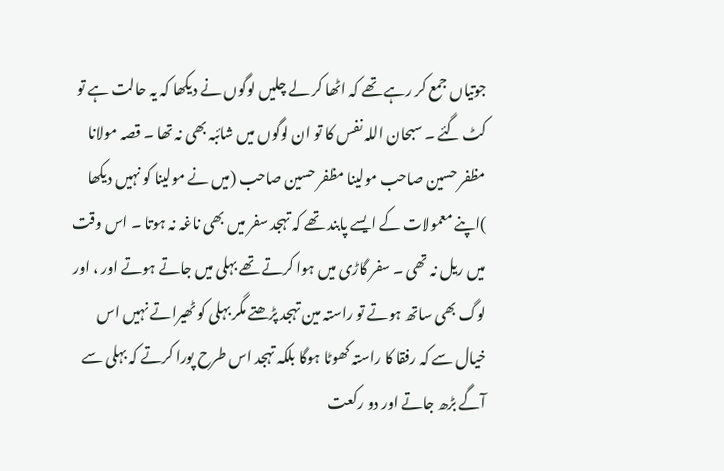جوتیاں جمع کر رہے تھے کہ اٹھا کر لے چلیں لوگوں نے دیکھا کہ یہ حالت ہے تو کٹ گئے ۔ سبحان اللہ نفس کا تو ان لوگوں میں شائبہ بھی نہ تھا ۔ قصہ مولانا مظفر حسین صاحب مولینا مظفر حسین صاحب (میں نے مولینا کو نہیں دیکھا )اپنے معمولات کے ایسے پابند تھے کہ تہجد سفر میں بھی ناغہ نہ ہوتا ۔ اس وقت میں ریل نہ تھی ۔ سفر گاڑی میں ہوا کرتے تھے بہلی میں جاتے ہوتے اور ، اور لوگ بھی ساتھ ہوتے تو راستہ مین تہجد پڑھتے مگر بہلی کو ٹھیراتے نہیں اس خیال سے کہ رفقا کا راستہ کھوٹا ہوگا بلکہ تہجد اس طرح پورا کرتے کہ بہلی سے آگے بڑھ جاتے اور دو رکعت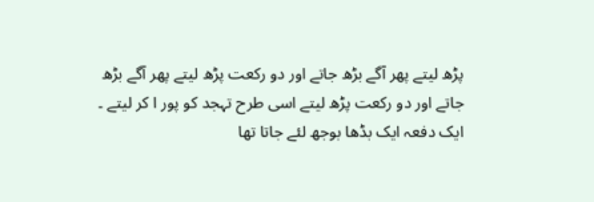پڑھ لیتے پھر آگے بڑھ جاتے اور دو رکعت پڑھ لیتے پھر آگے بڑھ جاتے اور دو رکعت پڑھ لیتے اسی طرح تہجد کو پور ا کر لیتے ۔ ایک دفعہ ایک بڈھا بوجھ لئے جاتا تھا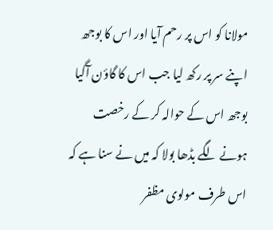مولانا کو اس پر رحم آیا اور اس کا بوجھ اپنے سر پر رکھ لیا جب اس کا گاؤن آگیا بوجھ اس کے حوالہ کر کے رخصت ہونے لگے بڈھا بولا کہ میں نے سنا ہے کہ اس طرف مولوی مظفر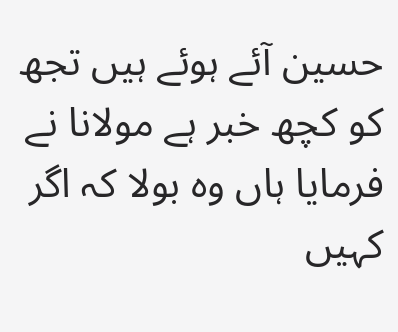حسین آئے ہوئے ہیں تجھ کو کچھ خبر ہے مولانا نے فرمایا ہاں وہ بولا کہ اگر کہیں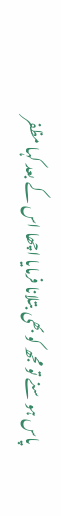پاس ہو سنے تو مجھ کو بھی بتلانا فرمایا اچھا اس کے بعد کہا مظفر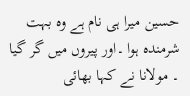حسین میرا ہی نام ہے وہ بہت شرمندہ ہوا ۔اور پیروں میں گر گیا ۔ مولانا نے کہا بھائی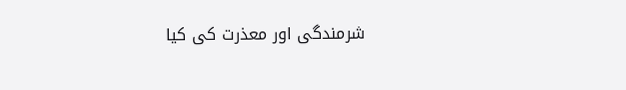شرمندگی اور معذرت کی کیا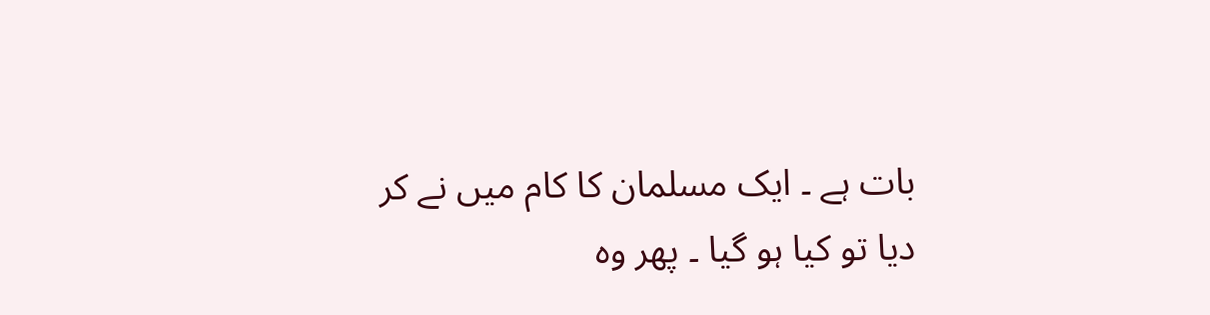بات ہے ۔ ایک مسلمان کا کام میں نے کر دیا تو کیا ہو گیا ۔ پھر وہ